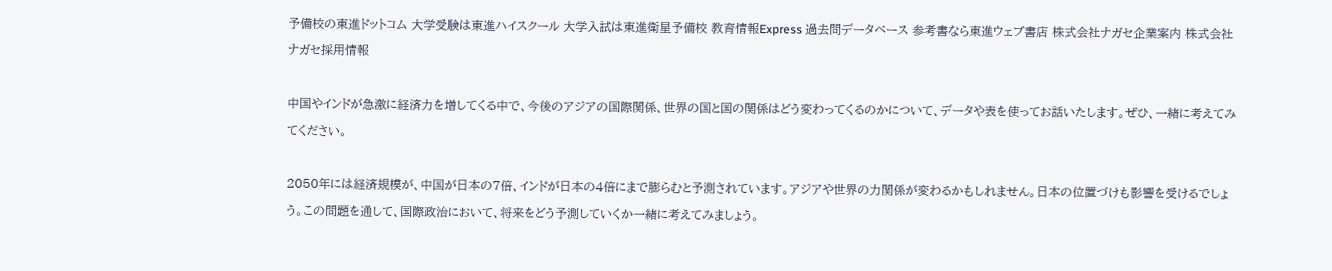予備校の東進ドットコム 大学受験は東進ハイスクール 大学入試は東進衛星予備校 教育情報Express 過去問データベース 参考書なら東進ウェブ書店 株式会社ナガセ企業案内 株式会社ナガセ採用情報

中国やインドが急激に経済力を増してくる中で、今後のアジアの国際関係、世界の国と国の関係はどう変わってくるのかについて、データや表を使ってお話いたします。ぜひ、一緒に考えてみてください。

2050年には経済規模が、中国が日本の7倍、インドが日本の4倍にまで膨らむと予測されています。アジアや世界の力関係が変わるかもしれません。日本の位置づけも影響を受けるでしょう。この問題を通して、国際政治において、将来をどう予測していくか一緒に考えてみましょう。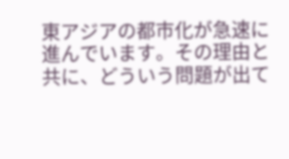東アジアの都市化が急速に進んでいます。その理由と共に、どういう問題が出て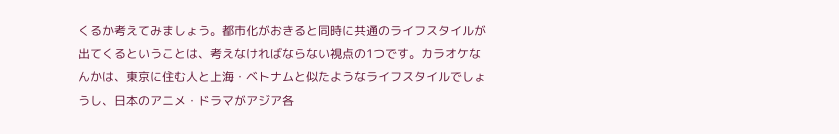くるか考えてみましょう。都市化がおきると同時に共通のライフスタイルが出てくるということは、考えなければならない視点の1つです。カラオケなんかは、東京に住む人と上海・ベトナムと似たようなライフスタイルでしょうし、日本のアニメ・ドラマがアジア各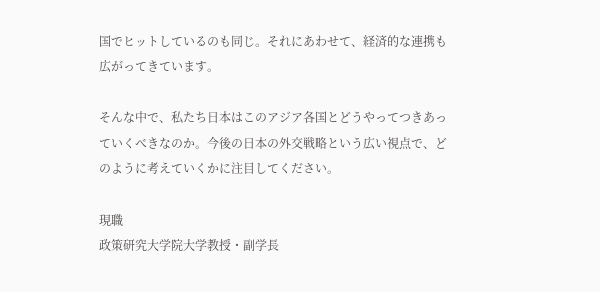国でヒットしているのも同じ。それにあわせて、経済的な連携も広がってきています。

そんな中で、私たち日本はこのアジア各国とどうやってつきあっていくべきなのか。今後の日本の外交戦略という広い視点で、どのように考えていくかに注目してください。

現職
政策研究大学院大学教授・副学長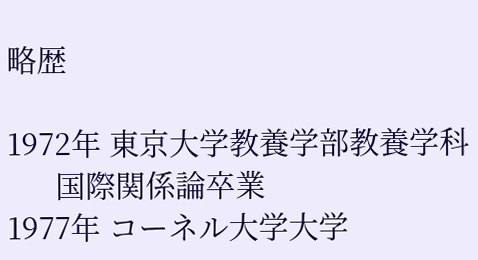略歴

1972年 東京大学教養学部教養学科
      国際関係論卒業
1977年 コーネル大学大学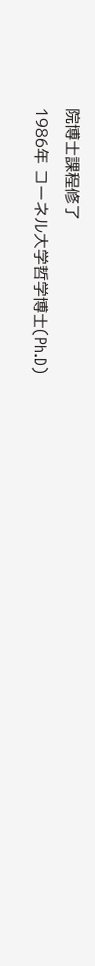院博士課程修了
1986年 コーネル大学哲学博士(Ph.D)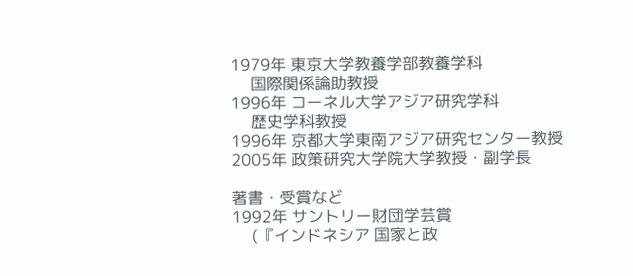1979年 東京大学教養学部教養学科
     国際関係論助教授
1996年 コーネル大学アジア研究学科
     歴史学科教授
1996年 京都大学東南アジア研究センター教授
2005年 政策研究大学院大学教授・副学長

著書・受賞など
1992年 サントリー財団学芸賞
     (『インドネシア 国家と政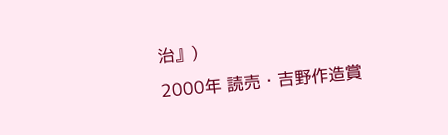治』)
2000年 読売・吉野作造賞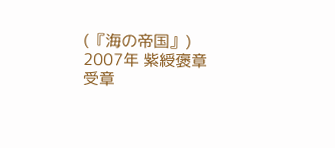(『海の帝国』)
2007年 紫綬褒章受章